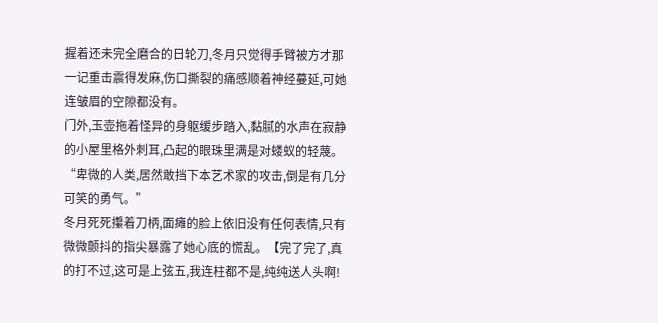握着还未完全磨合的日轮刀,冬月只觉得手臂被方才那一记重击震得发麻,伤口撕裂的痛感顺着神经蔓延,可她连皱眉的空隙都没有。
门外,玉壶拖着怪异的身躯缓步踏入,黏腻的水声在寂静的小屋里格外刺耳,凸起的眼珠里满是对蝼蚁的轻蔑。“卑微的人类,居然敢挡下本艺术家的攻击,倒是有几分可笑的勇气。”
冬月死死攥着刀柄,面瘫的脸上依旧没有任何表情,只有微微颤抖的指尖暴露了她心底的慌乱。【完了完了,真的打不过,这可是上弦五,我连柱都不是,纯纯送人头啊!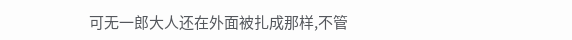可无一郎大人还在外面被扎成那样,不管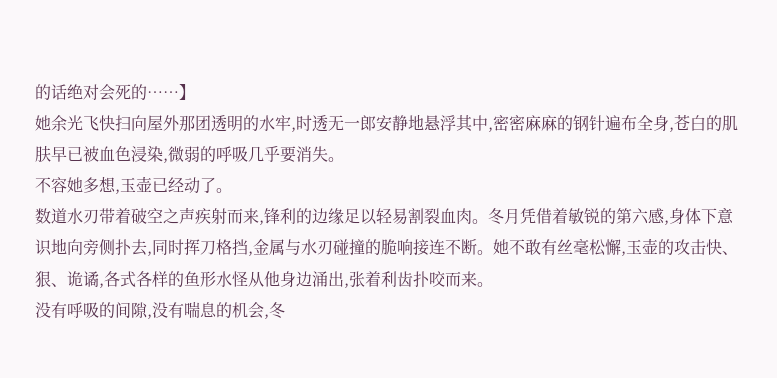的话绝对会死的……】
她余光飞快扫向屋外那团透明的水牢,时透无一郎安静地悬浮其中,密密麻麻的钢针遍布全身,苍白的肌肤早已被血色浸染,微弱的呼吸几乎要消失。
不容她多想,玉壶已经动了。
数道水刃带着破空之声疾射而来,锋利的边缘足以轻易割裂血肉。冬月凭借着敏锐的第六感,身体下意识地向旁侧扑去,同时挥刀格挡,金属与水刃碰撞的脆响接连不断。她不敢有丝毫松懈,玉壶的攻击快、狠、诡谲,各式各样的鱼形水怪从他身边涌出,张着利齿扑咬而来。
没有呼吸的间隙,没有喘息的机会,冬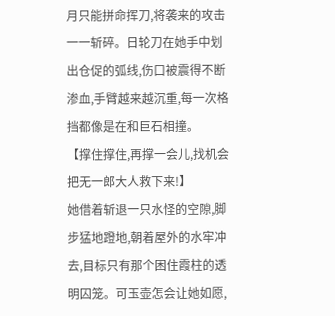月只能拼命挥刀,将袭来的攻击一一斩碎。日轮刀在她手中划出仓促的弧线,伤口被震得不断渗血,手臂越来越沉重,每一次格挡都像是在和巨石相撞。
【撑住撑住,再撑一会儿,找机会把无一郎大人救下来!】
她借着斩退一只水怪的空隙,脚步猛地蹬地,朝着屋外的水牢冲去,目标只有那个困住霞柱的透明囚笼。可玉壶怎会让她如愿,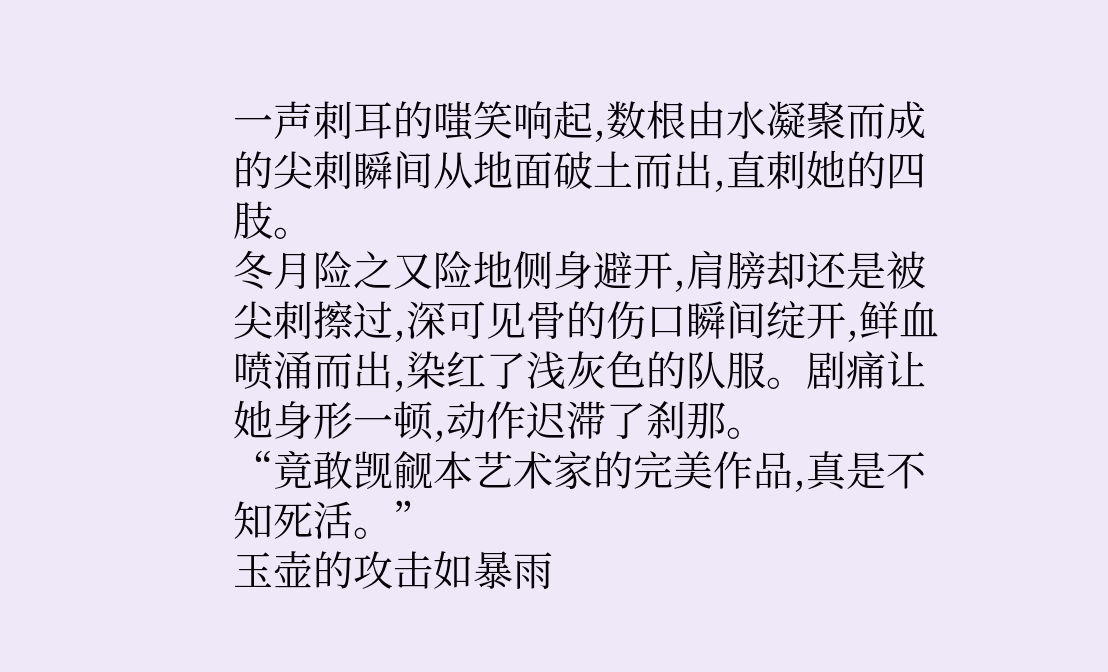一声刺耳的嗤笑响起,数根由水凝聚而成的尖刺瞬间从地面破土而出,直刺她的四肢。
冬月险之又险地侧身避开,肩膀却还是被尖刺擦过,深可见骨的伤口瞬间绽开,鲜血喷涌而出,染红了浅灰色的队服。剧痛让她身形一顿,动作迟滞了刹那。
“竟敢觊觎本艺术家的完美作品,真是不知死活。”
玉壶的攻击如暴雨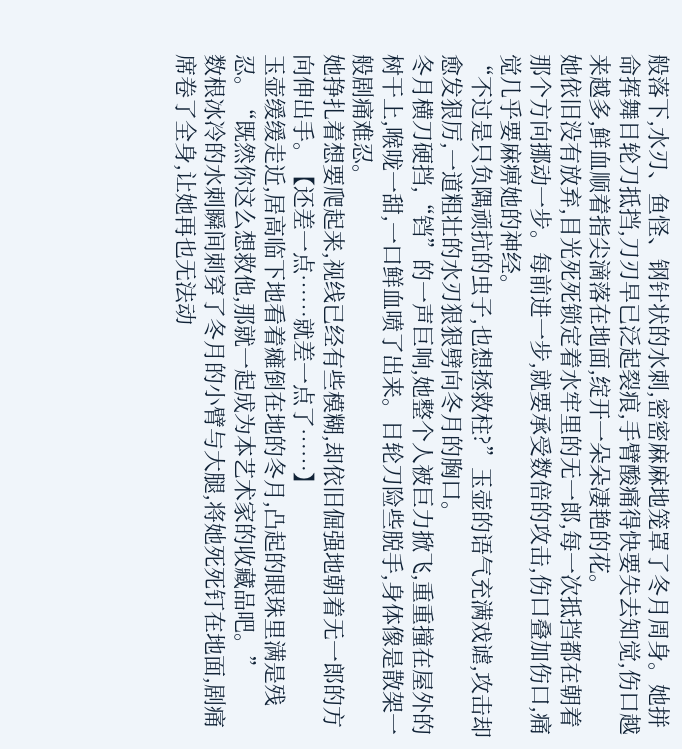般落下,水刃、鱼怪、钢针状的水刺,密密麻麻地笼罩了冬月周身。她拼命挥舞日轮刀抵挡,刀刃早已泛起裂痕,手臂酸痛得快要失去知觉,伤口越来越多,鲜血顺着指尖滴落在地面,绽开一朵朵凄艳的花。
她依旧没有放弃,目光死死锁定着水牢里的无一郎,每一次抵挡都在朝着那个方向挪动一步。每前进一步,就要承受数倍的攻击,伤口叠加伤口,痛觉几乎要麻痹她的神经。
“不过是只负隅顽抗的虫子,也想拯救柱?”玉壶的语气充满戏谑,攻击却愈发狠厉,一道粗壮的水刃狠狠劈向冬月的胸口。
冬月横刀硬挡,“铛”的一声巨响,她整个人被巨力掀飞,重重撞在屋外的树干上,喉咙一甜,一口鲜血喷了出来。日轮刀险些脱手,身体像是散架一般剧痛难忍。
她挣扎着想要爬起来,视线已经有些模糊,却依旧倔强地朝着无一郎的方向伸出手。【还差一点……就差一点了……】
玉壶缓缓走近,居高临下地看着瘫倒在地的冬月,凸起的眼珠里满是残忍。“既然你这么想救他,那就一起成为本艺术家的收藏品吧。”
数根冰冷的水刺瞬间刺穿了冬月的小臂与大腿,将她死死钉在地面,剧痛席卷了全身,让她再也无法动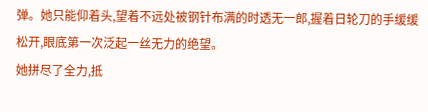弹。她只能仰着头,望着不远处被钢针布满的时透无一郎,握着日轮刀的手缓缓松开,眼底第一次泛起一丝无力的绝望。
她拼尽了全力,抵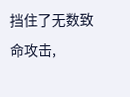挡住了无数致命攻击,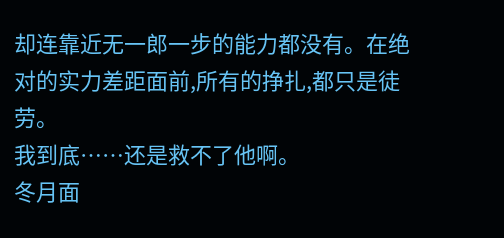却连靠近无一郎一步的能力都没有。在绝对的实力差距面前,所有的挣扎,都只是徒劳。
我到底……还是救不了他啊。
冬月面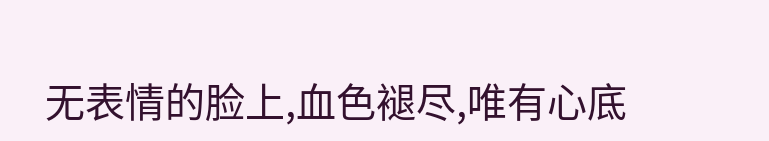无表情的脸上,血色褪尽,唯有心底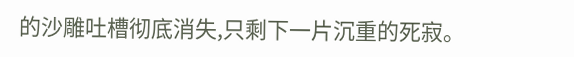的沙雕吐槽彻底消失,只剩下一片沉重的死寂。